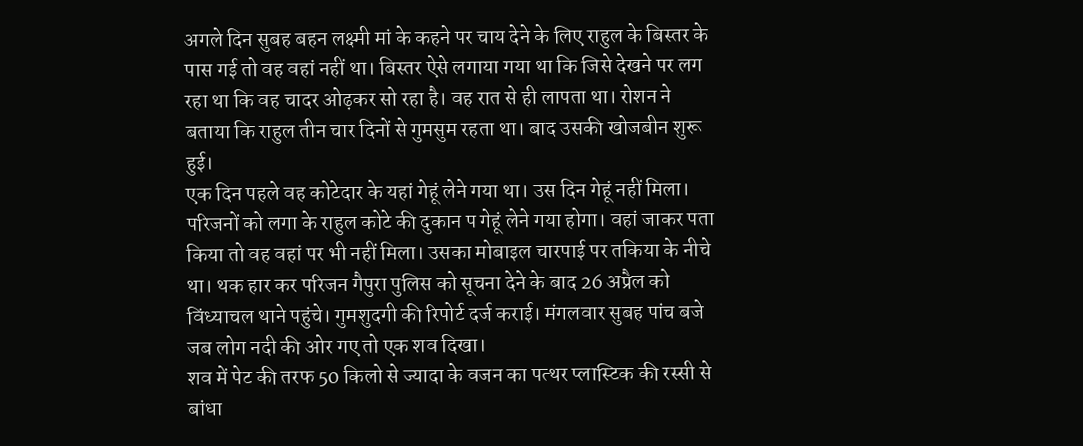अगले दिन सुबह बहन लक्ष्मी मां के कहने पर चाय देने के लिए राहुल के बिस्तर के पास गई तो वह वहां नहीं था। बिस्तर ऐसे लगाया गया था कि जिसे देखने पर लग रहा था कि वह चादर ओढ़कर सो रहा है। वह रात से ही लापता था। रोशन ने बताया कि राहुल तीन चार दिनों से गुमसुम रहता था। बाद उसकी खोजबीन शुरू हुई।
एक दिन पहले वह कोटेदार के यहां गेहूं लेने गया था। उस दिन गेहूं नहीं मिला। परिजनों को लगा के राहुल कोटे की दुकान प गेहूं लेने गया होगा। वहां जाकर पता किया तो वह वहां पर भी नहीं मिला। उसका मोबाइल चारपाई पर तकिया के नीचे था। थक हार कर परिजन गैपुरा पुलिस को सूचना देने के बाद 26 अप्रैल को विंध्याचल थाने पहुंचे। गुमशुदगी की रिपोर्ट दर्ज कराई। मंगलवार सुबह पांच बजे जब लोग नदी की ओर गए तो एक शव दिखा।
शव में पेट की तरफ 50 किलो से ज्यादा के वजन का पत्थर प्लास्टिक की रस्सी से बांधा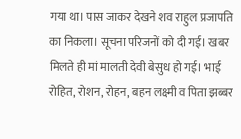गया था। पास जाकर देखने शव राहुल प्रजापति का निकला। सूचना परिजनों को दी गई। खबर मिलते ही मां मालती देवी बेसुध हो गई। भाई रोहित, रोशन, रोहन, बहन लक्ष्मी व पिता झब्बर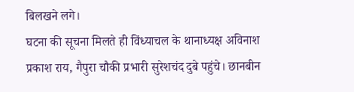बिलखने लगे।
घटना की सूचना मिलते ही विंध्याचल के थानाध्यक्ष अविनाश प्रकाश राय, गैपुरा चौकी प्रभारी सुरेशचंद दुबे पहुंचे। छानबीन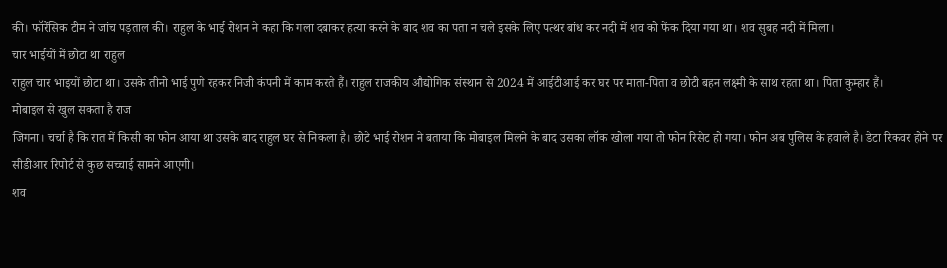की। फॉरेंसिक टीम ने जांच पड़ताल की। राहुल के भाई रोशन ने कहा कि गला दबाकर हत्या करने के बाद शव का पता न चले इसके लिए पत्थर बांध कर नदी में शव को फेंक दिया गया था। शव सुबह नदी में मिला।
चार भाईयों में छोटा था राहुल
राहुल चार भाइयों छोटा था। उसके तीनो भाई पुणे रहकर निजी कंपनी में काम करते हैं। राहुल राजकीय औद्योगिक संस्थान से 2024 में आईटीआई कर घर पर माता-पिता व छोटी बहन लक्ष्मी के साथ रहता था। पिता कुम्हार हैं।
मोबाइल से खुल सकता है राज
जिगना। चर्चा है कि रात में किसी का फोन आया था उसके बाद राहुल घर से निकला है। छोटे भाई रोशन ने बताया कि मोबाइल मिलने के बाद उसका लॉक खोला गया तो फोन रिसेट हो गया। फोन अब पुलिस के हवाले है। डेटा रिकवर होने पर सीडीआर रिपोर्ट से कुछ सच्चाई सामने आएगी।
शव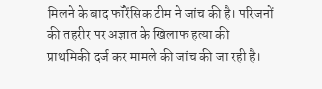मिलने के बाद फॉरेंसिक टीम ने जांच की है। परिजनों की तहरीर पर अज्ञात के खिलाफ हत्या की प्राथमिकी दर्ज कर मामले की जांच की जा रही है।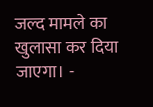जल्द मामले का खुलासा कर दिया जाएगा। -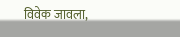विवेक जावला,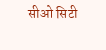सीओ सिटी